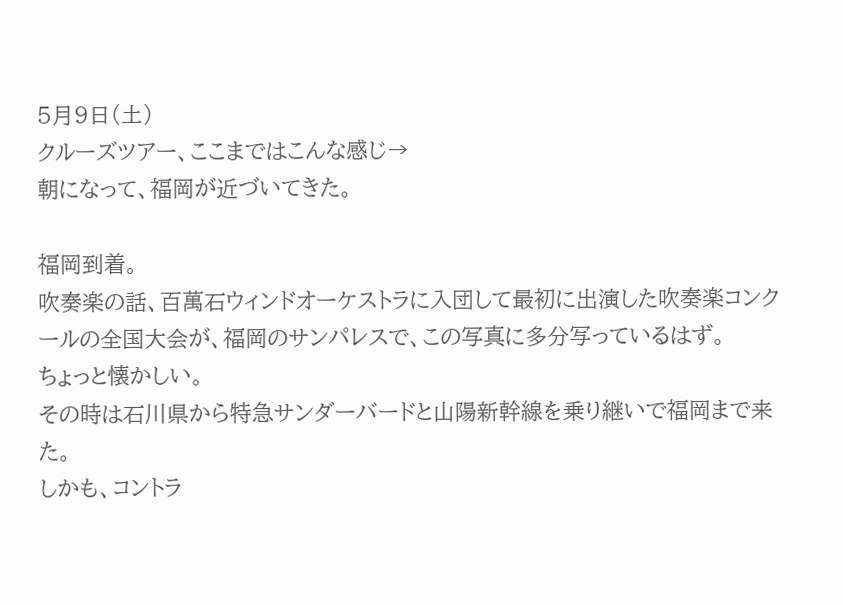5月9日(土)
クルーズツアー、ここまではこんな感じ→
朝になって、福岡が近づいてきた。

福岡到着。
吹奏楽の話、百萬石ウィンドオーケストラに入団して最初に出演した吹奏楽コンクールの全国大会が、福岡のサンパレスで、この写真に多分写っているはず。
ちょっと懐かしい。
その時は石川県から特急サンダーバードと山陽新幹線を乗り継いで福岡まで来た。
しかも、コントラ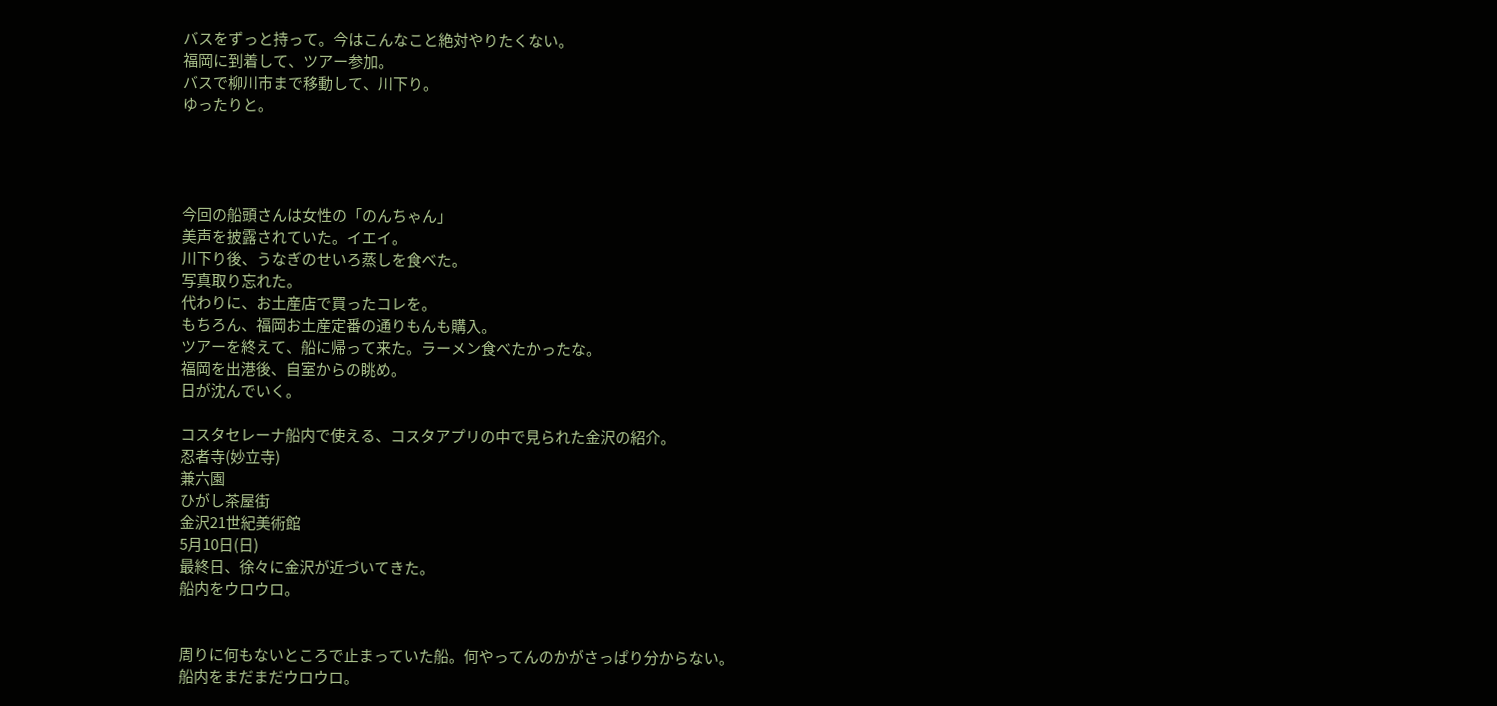バスをずっと持って。今はこんなこと絶対やりたくない。
福岡に到着して、ツアー参加。
バスで柳川市まで移動して、川下り。
ゆったりと。




今回の船頭さんは女性の「のんちゃん」
美声を披露されていた。イエイ。
川下り後、うなぎのせいろ蒸しを食べた。
写真取り忘れた。
代わりに、お土産店で買ったコレを。
もちろん、福岡お土産定番の通りもんも購入。
ツアーを終えて、船に帰って来た。ラーメン食べたかったな。
福岡を出港後、自室からの眺め。
日が沈んでいく。

コスタセレーナ船内で使える、コスタアプリの中で見られた金沢の紹介。
忍者寺(妙立寺)
兼六園
ひがし茶屋街
金沢21世紀美術館
5月10日(日)
最終日、徐々に金沢が近づいてきた。
船内をウロウロ。


周りに何もないところで止まっていた船。何やってんのかがさっぱり分からない。
船内をまだまだウロウロ。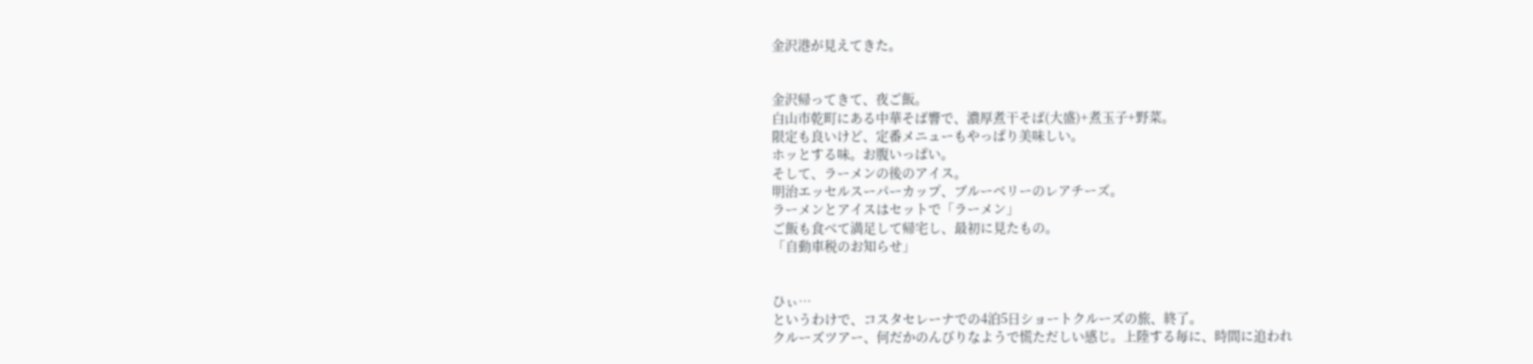金沢港が見えてきた。


金沢帰ってきて、夜ご飯。
白山市乾町にある中華そば響で、濃厚煮干そば(大盛)+煮玉子+野菜。
限定も良いけど、定番メニューもやっぱり美味しい。
ホッとする味。お腹いっぱい。
そして、ラーメンの後のアイス。
明治エッセルスーパーカップ、ブルーベリーのレアチーズ。
ラーメンとアイスはセットで「ラーメン」
ご飯も食べて満足して帰宅し、最初に見たもの。
「自動車税のお知らせ」


ひぃ…
というわけで、コスタセレーナでの4泊5日ショートクルーズの旅、終了。
クルーズツアー、何だかのんびりなようで慌ただしい感じ。上陸する毎に、時間に追われ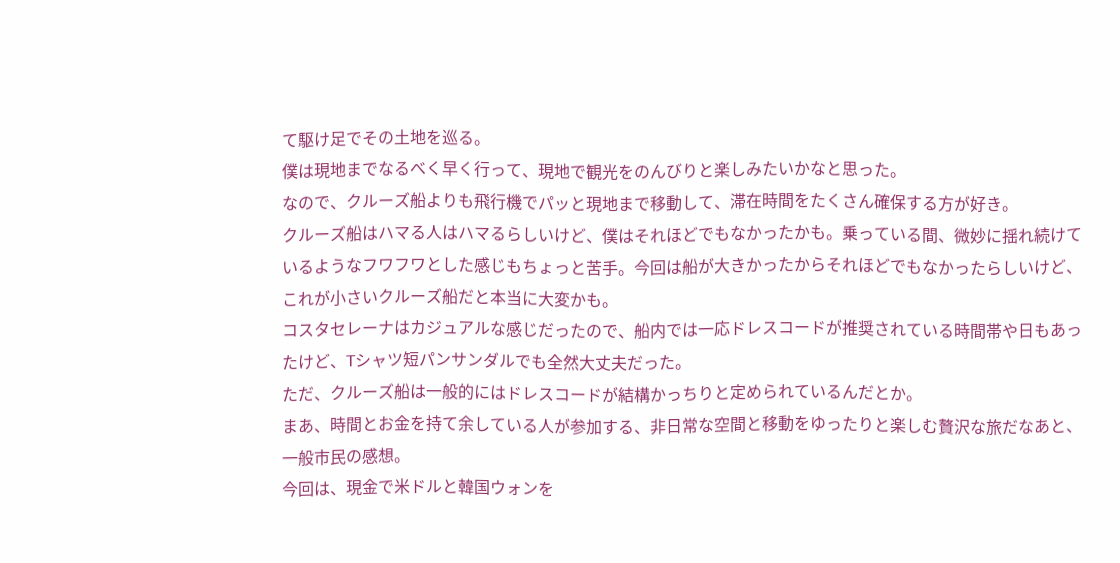て駆け足でその土地を巡る。
僕は現地までなるべく早く行って、現地で観光をのんびりと楽しみたいかなと思った。
なので、クルーズ船よりも飛行機でパッと現地まで移動して、滞在時間をたくさん確保する方が好き。
クルーズ船はハマる人はハマるらしいけど、僕はそれほどでもなかったかも。乗っている間、微妙に揺れ続けているようなフワフワとした感じもちょっと苦手。今回は船が大きかったからそれほどでもなかったらしいけど、これが小さいクルーズ船だと本当に大変かも。
コスタセレーナはカジュアルな感じだったので、船内では一応ドレスコードが推奨されている時間帯や日もあったけど、Tシャツ短パンサンダルでも全然大丈夫だった。
ただ、クルーズ船は一般的にはドレスコードが結構かっちりと定められているんだとか。
まあ、時間とお金を持て余している人が参加する、非日常な空間と移動をゆったりと楽しむ贅沢な旅だなあと、一般市民の感想。
今回は、現金で米ドルと韓国ウォンを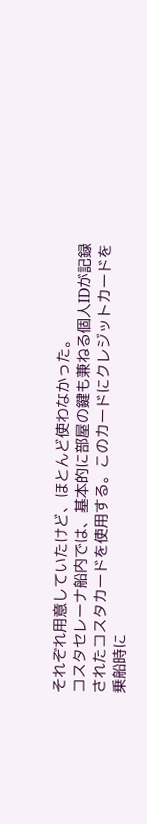それぞれ用意していたけど、ほとんど使わなかった。
コスタセレーナ船内では、基本的に部屋の鍵も兼ねる個人IDが記録されたコスタカードを使用する。このカードにクレジットカードを乗船時に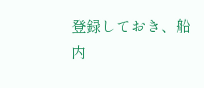登録しておき、船内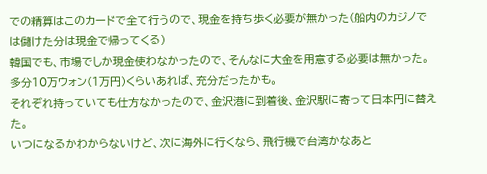での精算はこのカードで全て行うので、現金を持ち歩く必要が無かった(船内のカジノでは儲けた分は現金で帰ってくる)
韓国でも、市場でしか現金使わなかったので、そんなに大金を用意する必要は無かった。多分10万ウォン(1万円)くらいあれば、充分だったかも。
それぞれ持っていても仕方なかったので、金沢港に到着後、金沢駅に寄って日本円に替えた。
いつになるかわからないけど、次に海外に行くなら、飛行機で台湾かなあと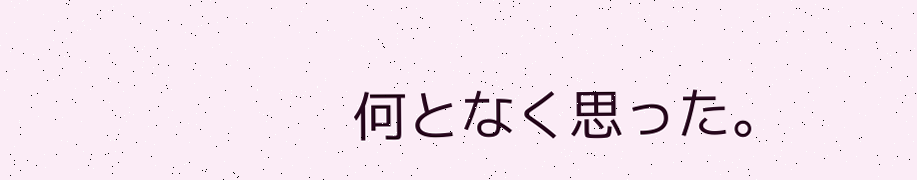何となく思った。